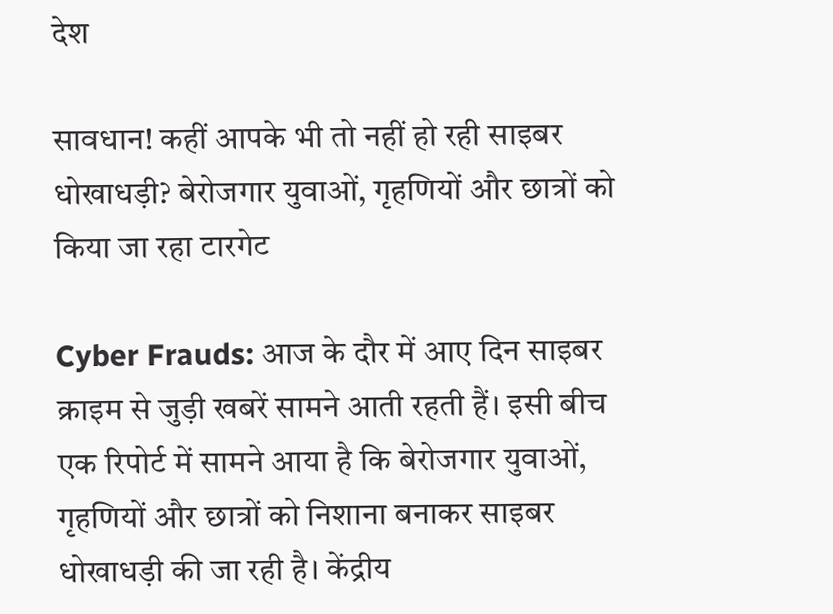देश

सावधान! कहीं आपके भी तो नहीं हो रही साइबर धोखाधड़ी? बेरोजगार युवाओं, गृहणियों और छात्रों को किया जा रहा टारगेट

Cyber Frauds: आज के दौर में आए दिन साइबर क्राइम से जुड़ी खबरें सामने आती रहती हैं। इसी बीच एक रिपोर्ट में सामने आया है कि बेरोजगार युवाओं, गृहणियों और छात्रों को निशाना बनाकर साइबर धोखाधड़ी की जा रही है। केंद्रीय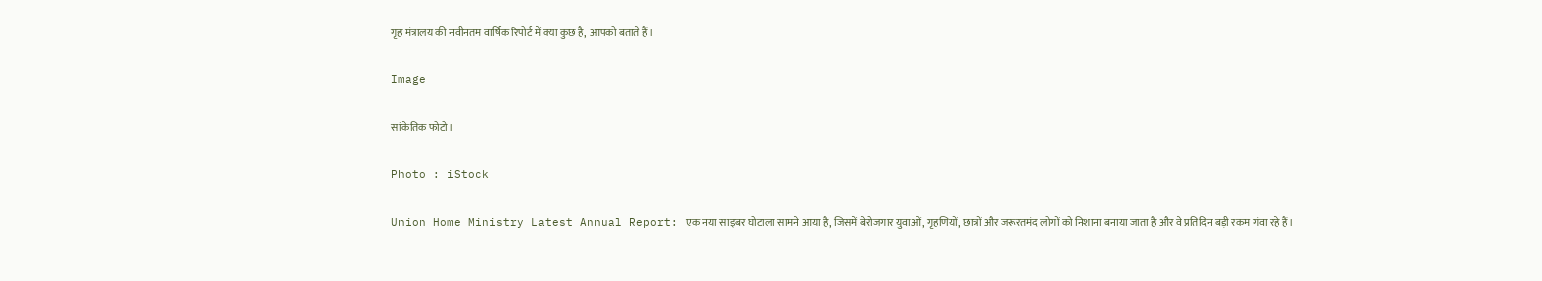गृह मंत्रालय की नवीनतम वार्षिक रिपोर्ट में क्या कुछ है, आपको बताते हैं।

Image

सांकेतिक फोटो।

Photo : iStock

Union Home Ministry Latest Annual Report: एक नया साइबर घोटाला सामने आया है, जिसमें बेरोजगार युवाओं, गृहणियों, छात्रों और जरूरतमंद लोगों को निशाना बनाया जाता है और वे प्रतिदिन बड़ी रकम गंवा रहे हैं।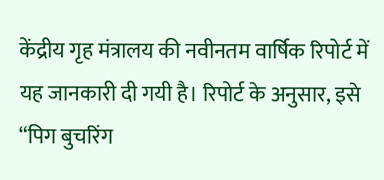केंद्रीय गृह मंत्रालय की नवीनतम वार्षिक रिपोर्ट में यह जानकारी दी गयी है। रिपोर्ट के अनुसार, इसे “पिग बुचरिंग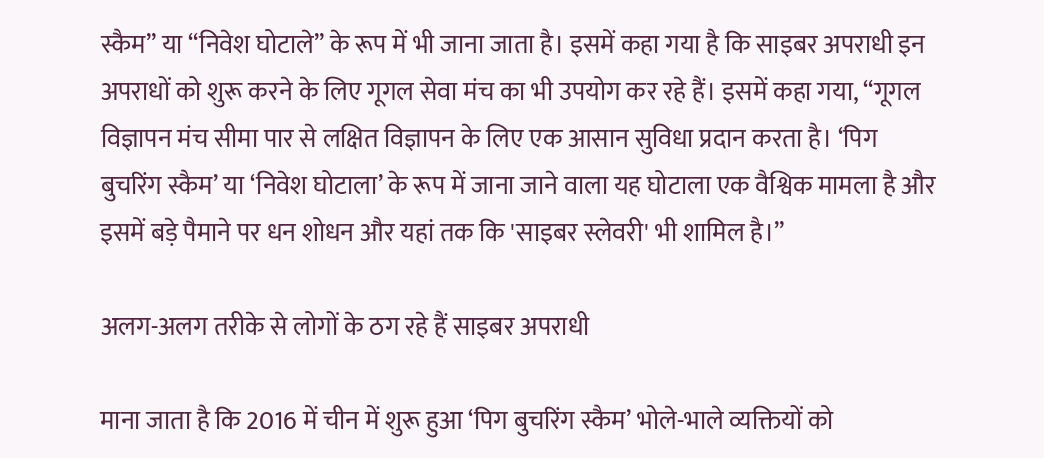स्कैम” या “निवेश घोटाले” के रूप में भी जाना जाता है। इसमें कहा गया है कि साइबर अपराधी इन अपराधों को शुरू करने के लिए गूगल सेवा मंच का भी उपयोग कर रहे हैं। इसमें कहा गया, “गूगल विज्ञापन मंच सीमा पार से लक्षित विज्ञापन के लिए एक आसान सुविधा प्रदान करता है। ‘पिग बुचरिंग स्कैम’ या ‘निवेश घोटाला’ के रूप में जाना जाने वाला यह घोटाला एक वैश्विक मामला है और इसमें बड़े पैमाने पर धन शोधन और यहां तक कि 'साइबर स्लेवरी' भी शामिल है।”

अलग-अलग तरीके से लोगों के ठग रहे हैं साइबर अपराधी

माना जाता है कि 2016 में चीन में शुरू हुआ ‘पिग बुचरिंग स्कैम’ भोले-भाले व्यक्तियों को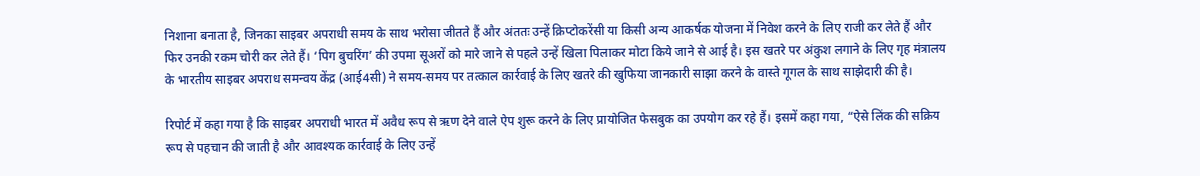निशाना बनाता है, जिनका साइबर अपराधी समय के साथ भरोसा जीतते हैं और अंततः उन्हें क्रिप्टोकरेंसी या किसी अन्य आकर्षक योजना में निवेश करने के लिए राजी कर लेते हैं और फिर उनकी रकम चोरी कर लेते हैं। ‘पिग बुचरिंग’ की उपमा सूअरों को मारे जाने से पहले उन्हें खिला पिलाकर मोटा किये जाने से आई है। इस खतरे पर अंकुश लगाने के लिए गृह मंत्रालय के भारतीय साइबर अपराध समन्वय केंद्र (आई4सी) ने समय-समय पर तत्काल कार्रवाई के लिए खतरे की खुफिया जानकारी साझा करने के वास्ते गूगल के साथ साझेदारी की है।

रिपोर्ट में कहा गया है कि साइबर अपराधी भारत में अवैध रूप से ऋण देने वाले ऐप शुरू करने के लिए प्रायोजित फेसबुक का उपयोग कर रहे हैं। इसमें कहा गया, “ऐसे लिंक की सक्रिय रूप से पहचान की जाती है और आवश्यक कार्रवाई के लिए उन्हें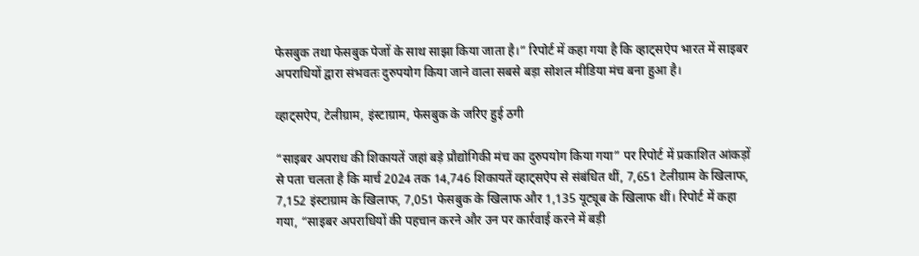फेसबुक तथा फेसबुक पेजों के साथ साझा किया जाता है।” रिपोर्ट में कहा गया है कि व्हाट्सऐप भारत में साइबर अपराधियों द्वारा संभवतः दुरुपयोग किया जाने वाला सबसे बड़ा सोशल मीडिया मंच बना हुआ है।

व्हाट्सऐप, टेलीग्राम, इंस्टाग्राम, फेसबुक के जरिए हुई ठगी

“साइबर अपराध की शिकायतें जहां बड़े प्रौद्योगिकी मंच का दुरुपयोग किया गया” पर रिपोर्ट में प्रकाशित आंकड़ों से पता चलता है कि मार्च 2024 तक 14,746 शिकायतें व्हाट्सऐप से संबंधित थीं, 7,651 टेलीग्राम के खिलाफ, 7,152 इंस्टाग्राम के खिलाफ, 7,051 फेसबुक के खिलाफ और 1,135 यूट्यूब के खिलाफ थीं। रिपोर्ट में कहा गया, “साइबर अपराधियों की पहचान करने और उन पर कार्रवाई करने में बड़ी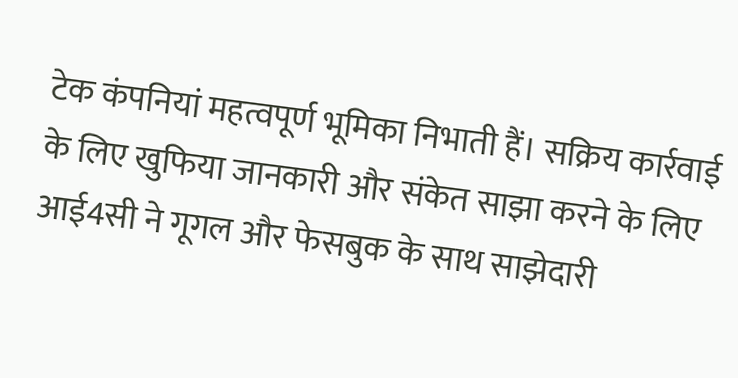टेक कंपनियां महत्वपूर्ण भूमिका निभाती हैं। सक्रिय कार्रवाई के लिए खुफिया जानकारी और संकेत साझा करने के लिए आई4सी ने गूगल और फेसबुक के साथ साझेदारी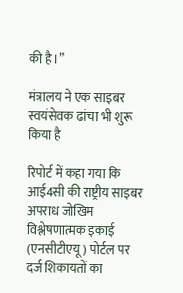की है।”

मंत्रालय ने एक साइबर स्वयंसेवक ढांचा भी शुरू किया है

रिपोर्ट में कहा गया कि आई4सी की राष्ट्रीय साइबर अपराध जोखिम विश्लेषणात्मक इकाई (एनसीटीएयू) पोर्टल पर दर्ज शिकायतों का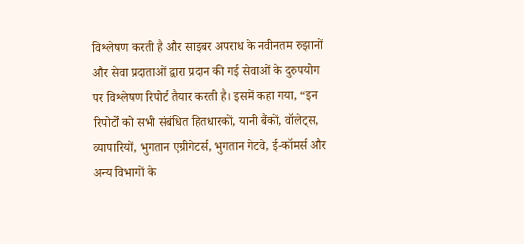विश्लेषण करती है और साइबर अपराध के नवीनतम रुझानों और सेवा प्रदाताओं द्वारा प्रदान की गई सेवाओं के दुरुपयोग पर विश्लेषण रिपोर्ट तैयार करती है। इसमें कहा गया, “इन रिपोर्टों को सभी संबंधित हितधारकों, यानी बैंकों, वॉलेट्स, व्यापारियों, भुगतान एग्रीगेटर्स, भुगतान गेटवे, ई-कॉमर्स और अन्य विभागों के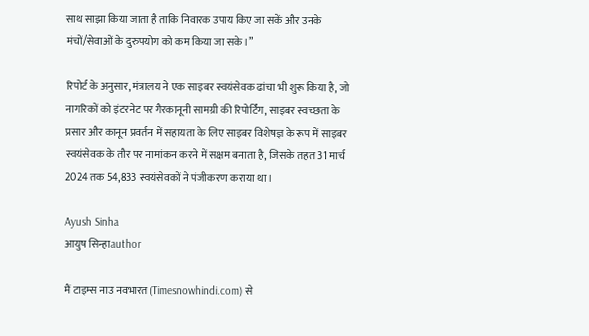साथ साझा किया जाता है ताकि निवारक उपाय किए जा सकें और उनके मंचों/सेवाओं के दुरुपयोग को कम किया जा सके।”

रिपोर्ट के अनुसार, मंत्रालय ने एक साइबर स्वयंसेवक ढांचा भी शुरू किया है, जो नागरिकों को इंटरनेट पर गैरकानूनी सामग्री की रिपोर्टिंग, साइबर स्वच्छता के प्रसार और कानून प्रवर्तन में सहायता के लिए साइबर विशेषज्ञ के रूप में साइबर स्वयंसेवक के तौर पर नामांकन करने में सक्षम बनाता है, जिसके तहत 31 मार्च 2024 तक 54,833 स्वयंसेवकों ने पंजीकरण कराया था।

Ayush Sinha
आयुष सिन्हाauthor

मैं टाइम्स नाउ नवभारत (Timesnowhindi.com) से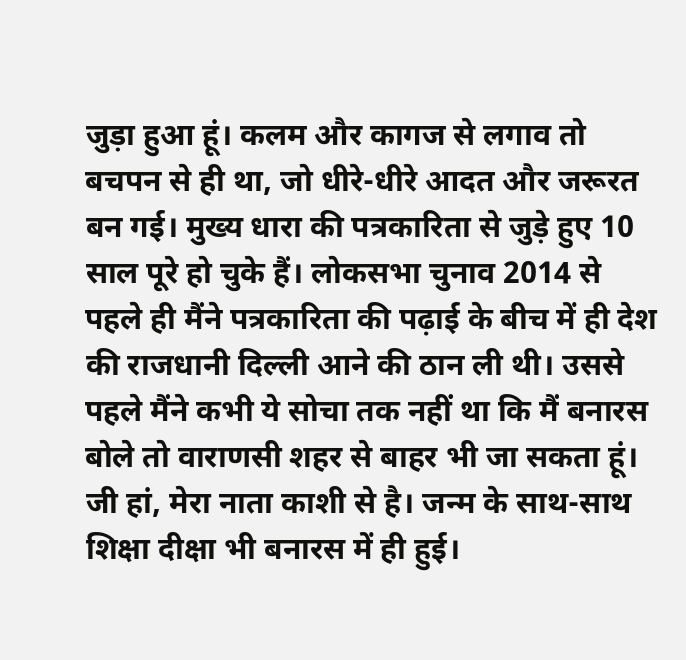जुड़ा हुआ हूं। कलम और कागज से लगाव तो बचपन से ही था, जो धीरे-धीरे आदत और जरूरत बन गई। मुख्य धारा की पत्रकारिता से जुड़े हुए 10 साल पूरे हो चुके हैं। लोकसभा चुनाव 2014 से पहले ही मैंने पत्रकारिता की पढ़ाई के बीच में ही देश की राजधानी दिल्ली आने की ठान ली थी। उससे पहले मैंने कभी ये सोचा तक नहीं था कि मैं बनारस बोले तो वाराणसी शहर से बाहर भी जा सकता हूं। जी हां, मेरा नाता काशी से है। जन्म के साथ-साथ शिक्षा दीक्षा भी बनारस में ही हुई।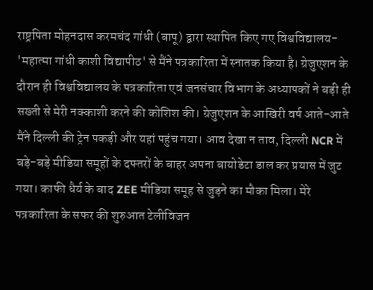राष्ट्रपिता मोहनदास करमचंद गांधी (बापू) द्वारा स्थापित किए गए विश्वविद्यालय- 'महात्मा गांधी काशी विद्यापीठ' से मैंने पत्रकारिता में स्नातक किया है। ग्रेजुएशन के दौरान ही विश्वविद्यालय के पत्रकारिता एवं जनसंचार विभाग के अध्यापकों ने बड़ी ही सख्ती से मेरी नक्काशी करने की कोशिश की। ग्रेजुएशन के आखिरी वर्ष आते-आते मैंने दिल्ली की ट्रेन पकड़ी और यहां पहुंच गया। आव देखा न ताव, दिल्ली NCR में बड़े-बड़े मीडिया समूहों के दफ्तरों के बाहर अपना बायोडेटा डाल कर प्रयास में जुट गया। काफी धैर्य के बाद ZEE मीडिया समूह से जुड़ने का मौका मिला। मेरे पत्रकारिता के सफर की शुरुआत टेलीविजन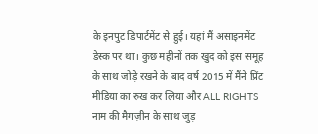के इनपुट डिपार्टमेंट से हुई। यहां मैं असाइनमेंट डेस्क पर था। कुछ महीनों तक खुद को इस समूह के साथ जोड़े रखने के बाद वर्ष 2015 में मैंने प्रिंट मीडिया का रुख कर लिया और ALL RIGHTS नाम की मैगज़ीन के साथ जुड़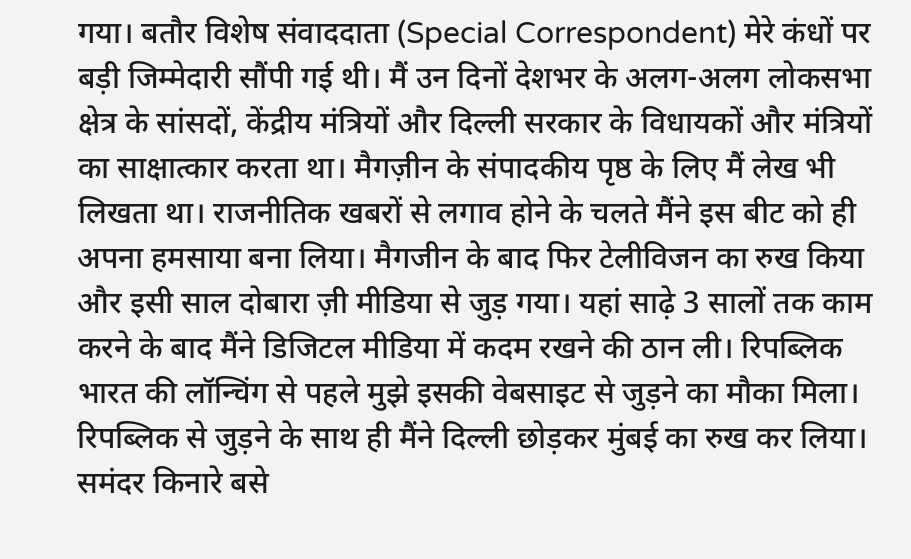गया। बतौर विशेष संवाददाता (Special Correspondent) मेरे कंधों पर बड़ी जिम्मेदारी सौंपी गई थी। मैं उन दिनों देशभर के अलग-अलग लोकसभा क्षेत्र के सांसदों, केंद्रीय मंत्रियों और दिल्ली सरकार के विधायकों और मंत्रियों का साक्षात्कार करता था। मैगज़ीन के संपादकीय पृष्ठ के लिए मैं लेख भी लिखता था। राजनीतिक खबरों से लगाव होने के चलते मैंने इस बीट को ही अपना हमसाया बना लिया। मैगजीन के बाद फिर टेलीविजन का रुख किया और इसी साल दोबारा ज़ी मीडिया से जुड़ गया। यहां साढ़े 3 सालों तक काम करने के बाद मैंने डिजिटल मीडिया में कदम रखने की ठान ली। रिपब्लिक भारत की लॉन्चिंग से पहले मुझे इसकी वेबसाइट से जुड़ने का मौका मिला। रिपब्लिक से जुड़ने के साथ ही मैंने दिल्ली छोड़कर मुंबई का रुख कर लिया। समंदर किनारे बसे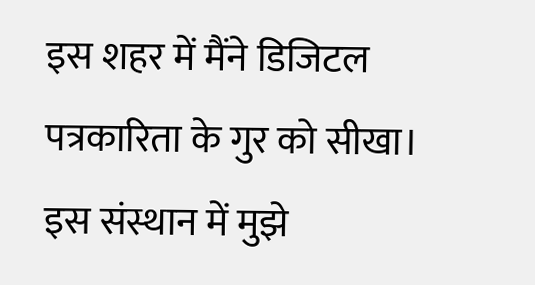इस शहर में मैंने डिजिटल पत्रकारिता के गुर को सीखा। इस संस्थान में मुझे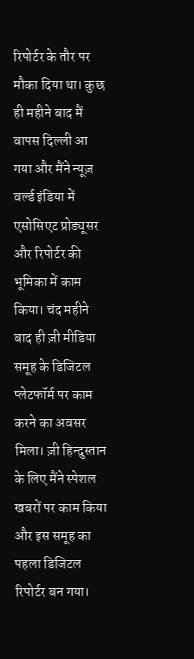रिपोर्टर के तौर पर मौका दिया था। कुछ ही महीने बाद मैं वापस दिल्ली आ गया और मैंने न्यूज़ वर्ल्ड इंडिया में एसोसिएट प्रोड्यूसर और रिपोर्टर की भूमिका में काम किया। चंद महीने बाद ही ज़ी मीडिया समूह के डिजिटल प्लेटफॉर्म पर काम करने का अवसर मिला। ज़ी हिन्दुस्तान के लिए मैंने स्पेशल खबरों पर काम किया और इस समूह का पहला डिजिटल रिपोर्टर बन गया।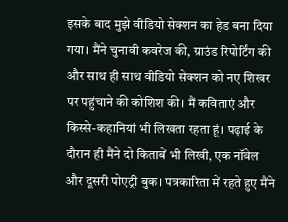इसके बाद मुझे वीडियो सेक्शन का हेड बना दिया गया। मैंने चुनावी कवरेज की, ग्राउंड रिपोर्टिंग की और साथ ही साथ वीडियो सेक्शन को नए शिखर पर पहुंचाने की कोशिश की। मैं कविताएं और किस्से-कहानियां भी लिखता रहता हूं। पढ़ाई के दौरान ही मैंने दो किताबें भी लिखी, एक नॉवेल और दूसरी पोएट्री बुक। पत्रकारिता में रहते हुए मैंने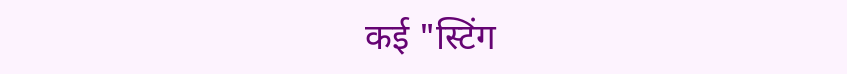कई "स्टिंग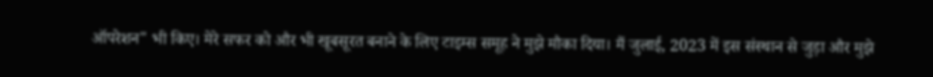ऑपरेशन" भी किए। मेरे सफर को और भी खूबसूरत बनाने के लिए टाइम्स समूह ने मुझे मौका दिया। मैं जुलाई, 2023 में इस संस्थान से जुड़ा और मुझे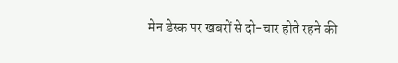मेन डेस्क पर खबरों से दो-चार होते रहने की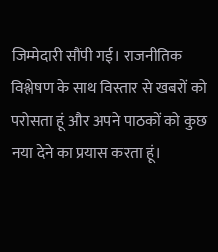जिम्मेदारी सौंपी गई। राजनीतिक विश्लेषण के साथ विस्तार से खबरों को परोसता हूं और अपने पाठकों को कुछ नया देने का प्रयास करता हूं।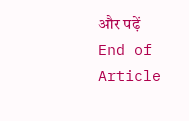और पढ़ें
End of Article